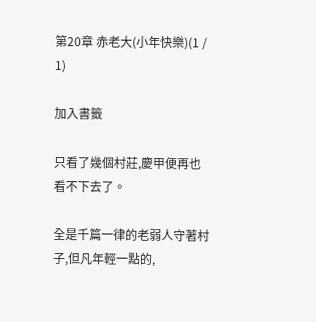第20章 赤老大(小年快樂)(1 / 1)

加入書籤

只看了幾個村莊,慶甲便再也看不下去了。

全是千篇一律的老弱人守著村子,但凡年輕一點的,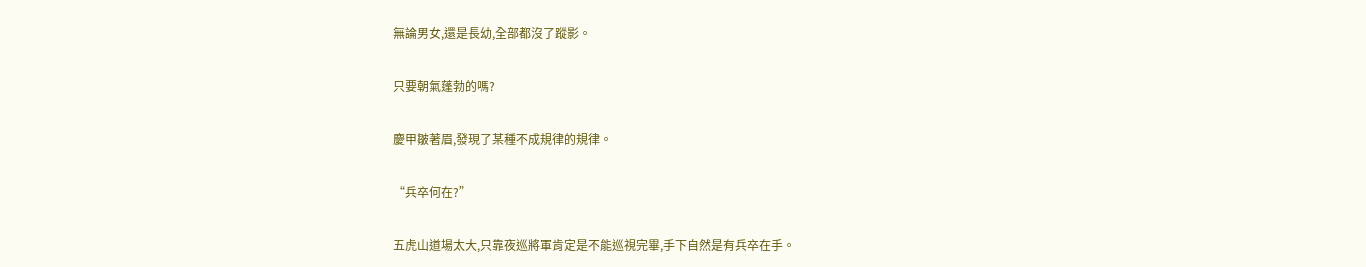無論男女,還是長幼,全部都沒了蹤影。

只要朝氣蓬勃的嗎?

慶甲皺著眉,發現了某種不成規律的規律。

“兵卒何在?”

五虎山道場太大,只靠夜巡將軍肯定是不能巡視完畢,手下自然是有兵卒在手。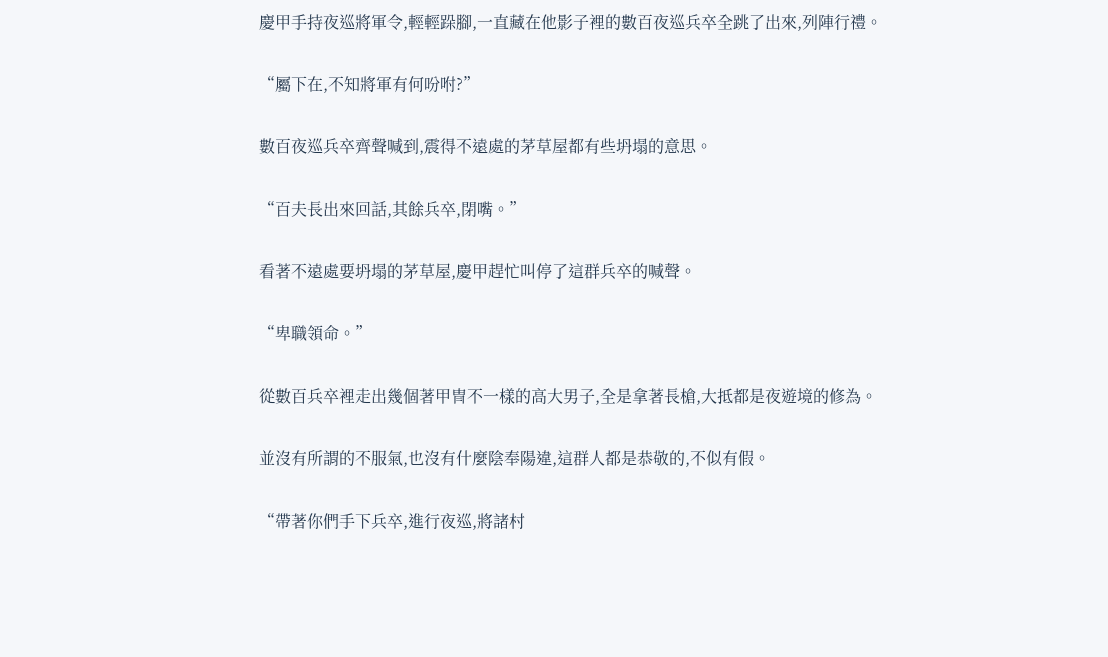慶甲手持夜巡將軍令,輕輕跺腳,一直藏在他影子裡的數百夜巡兵卒全跳了出來,列陣行禮。

“屬下在,不知將軍有何吩咐?”

數百夜巡兵卒齊聲喊到,震得不遠處的茅草屋都有些坍塌的意思。

“百夫長出來回話,其餘兵卒,閉嘴。”

看著不遠處要坍塌的茅草屋,慶甲趕忙叫停了這群兵卒的喊聲。

“卑職領命。”

從數百兵卒裡走出幾個著甲冑不一樣的高大男子,全是拿著長槍,大抵都是夜遊境的修為。

並沒有所謂的不服氣,也沒有什麼陰奉陽違,這群人都是恭敬的,不似有假。

“帶著你們手下兵卒,進行夜巡,將諸村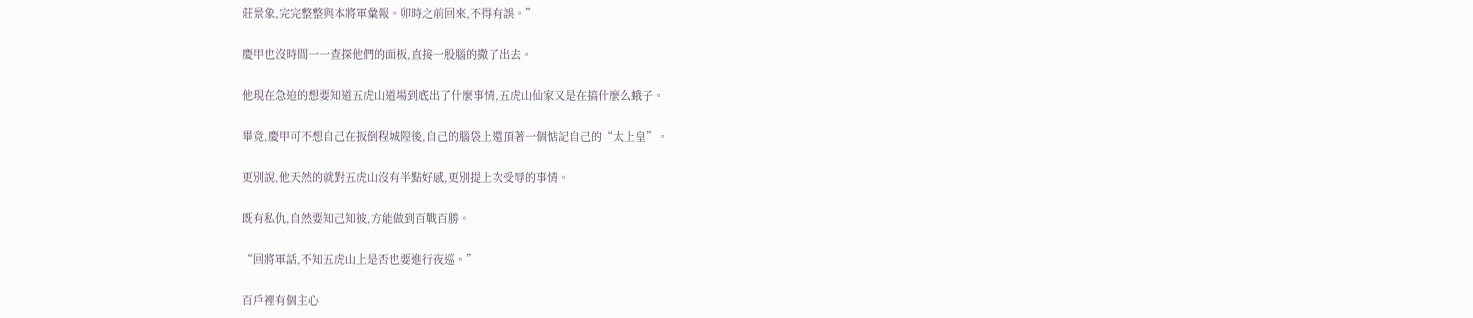莊景象,完完整整與本將軍彙報。卯時之前回來,不得有誤。”

慶甲也沒時間一一查探他們的面板,直接一股腦的撒了出去。

他現在急迫的想要知道五虎山道場到底出了什麼事情,五虎山仙家又是在搞什麼么蛾子。

畢竟,慶甲可不想自己在扳倒程城隍後,自己的腦袋上還頂著一個惦記自己的“太上皇”。

更別說,他天然的就對五虎山沒有半點好感,更別提上次受辱的事情。

既有私仇,自然要知己知彼,方能做到百戰百勝。

“回將軍話,不知五虎山上是否也要進行夜巡。”

百戶裡有個主心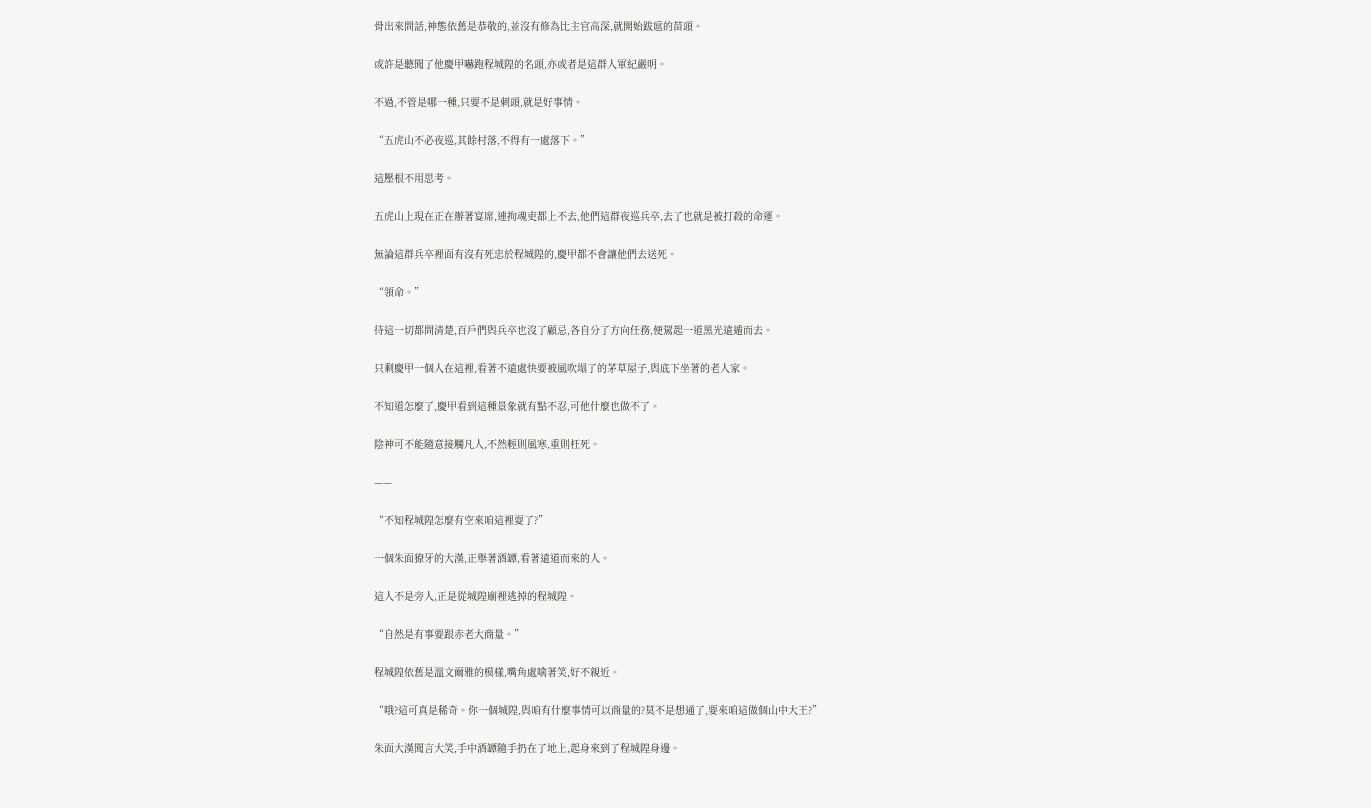骨出來問話,神態依舊是恭敬的,並沒有修為比主官高深,就開始跋扈的苗頭。

或許是聽聞了他慶甲嚇跑程城隍的名頭,亦或者是這群人軍紀嚴明。

不過,不管是哪一種,只要不是刺頭,就是好事情。

“五虎山不必夜巡,其餘村落,不得有一處落下。”

這壓根不用思考。

五虎山上現在正在辦著宴席,連拘魂吏都上不去,他們這群夜巡兵卒,去了也就是被打殺的命運。

無論這群兵卒裡面有沒有死忠於程城隍的,慶甲都不會讓他們去送死。

“領命。”

待這一切都問清楚,百戶們與兵卒也沒了顧忌,各自分了方向任務,便駕起一道黑光遠遁而去。

只剩慶甲一個人在這裡,看著不遠處快要被風吹塌了的茅草屋子,與底下坐著的老人家。

不知道怎麼了,慶甲看到這種景象就有點不忍,可他什麼也做不了。

陰神可不能隨意接觸凡人,不然輕則風寒,重則枉死。

——

“不知程城隍怎麼有空來咱這裡耍了?”

一個朱面獠牙的大漢,正舉著酒罈,看著遠道而來的人。

這人不是旁人,正是從城隍廟裡逃掉的程城隍。

“自然是有事要跟赤老大商量。”

程城隍依舊是溫文爾雅的模樣,嘴角處噙著笑,好不親近。

“哦?這可真是稀奇。你一個城隍,與咱有什麼事情可以商量的?莫不是想通了,要來咱這做個山中大王?”

朱面大漢聞言大笑,手中酒罈隨手扔在了地上,起身來到了程城隍身邊。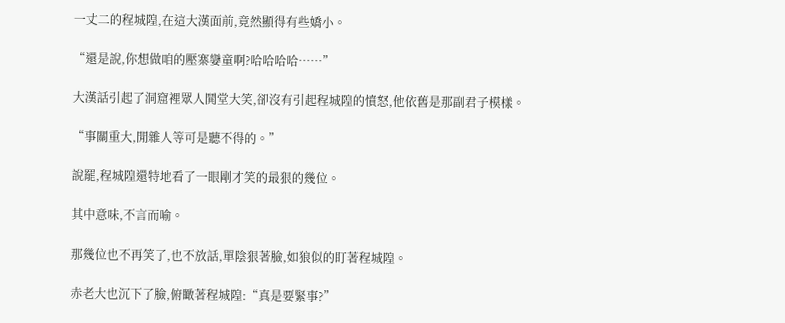一丈二的程城隍,在這大漢面前,竟然顯得有些嬌小。

“還是說,你想做咱的壓寨孌童啊?哈哈哈哈……”

大漢話引起了洞窟裡眾人鬨堂大笑,卻沒有引起程城隍的憤怒,他依舊是那副君子模樣。

“事關重大,閒雜人等可是聽不得的。”

說罷,程城隍還特地看了一眼剛才笑的最狠的幾位。

其中意味,不言而喻。

那幾位也不再笑了,也不放話,單陰狠著臉,如狼似的盯著程城隍。

赤老大也沉下了臉,俯瞰著程城隍:“真是要緊事?”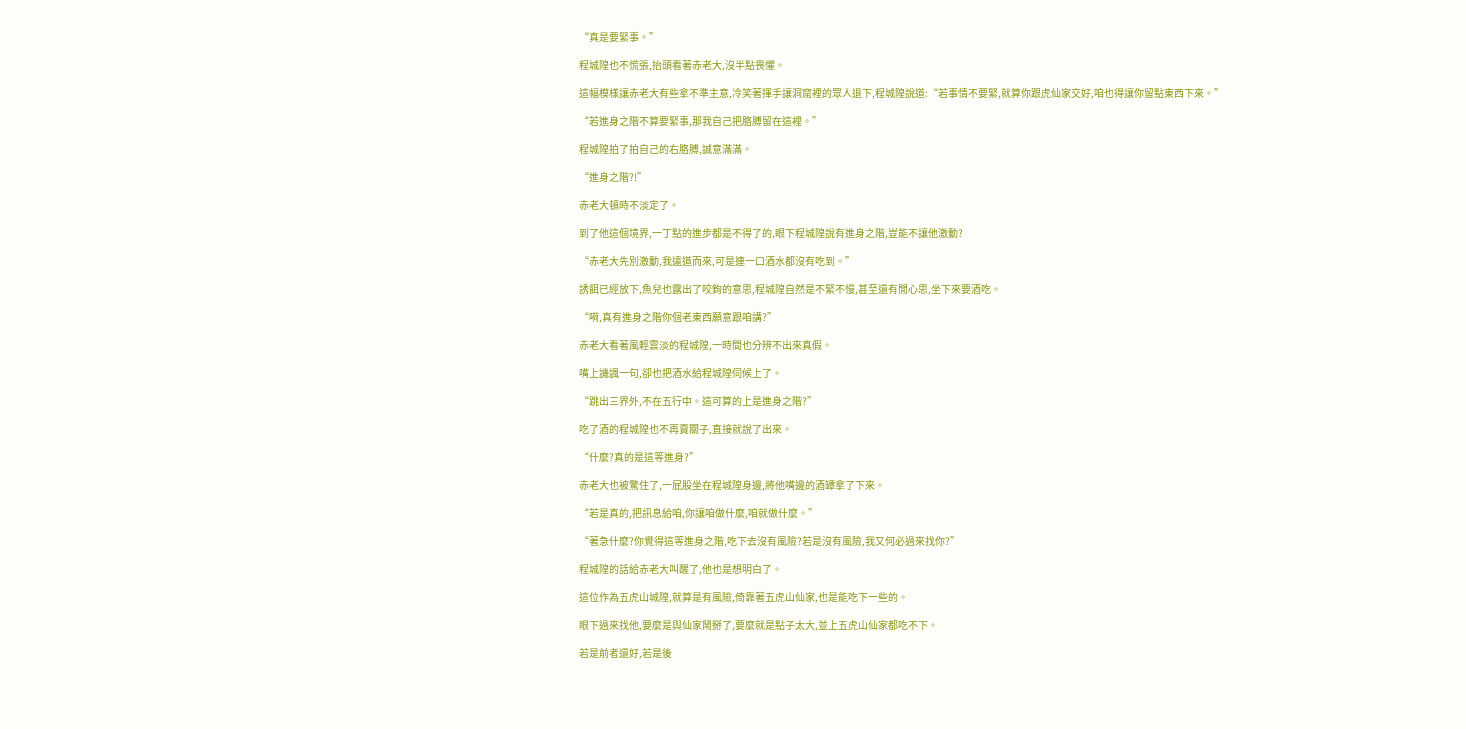“真是要緊事。”

程城隍也不慌張,抬頭看著赤老大,沒半點畏懼。

這幅模樣讓赤老大有些拿不準主意,冷笑著揮手讓洞窟裡的眾人退下,程城隍說道:“若事情不要緊,就算你跟虎仙家交好,咱也得讓你留點東西下來。”

“若進身之階不算要緊事,那我自己把胳膊留在這裡。”

程城隍拍了拍自己的右胳膊,誠意滿滿。

“進身之階?!”

赤老大頓時不淡定了。

到了他這個境界,一丁點的進步都是不得了的,眼下程城隍說有進身之階,豈能不讓他激動?

“赤老大先別激動,我遠道而來,可是連一口酒水都沒有吃到。”

誘餌已經放下,魚兒也露出了咬鉤的意思,程城隍自然是不緊不慢,甚至還有閒心思,坐下來要酒吃。

“嗬,真有進身之階你個老東西願意跟咱講?”

赤老大看著風輕雲淡的程城隍,一時間也分辨不出來真假。

嘴上譏諷一句,卻也把酒水給程城隍伺候上了。

“跳出三界外,不在五行中。這可算的上是進身之階?”

吃了酒的程城隍也不再賣關子,直接就說了出來。

“什麼?真的是這等進身?”

赤老大也被驚住了,一屁股坐在程城隍身邊,將他嘴邊的酒罈拿了下來。

“若是真的,把訊息給咱,你讓咱做什麼,咱就做什麼。”

“著急什麼?你覺得這等進身之階,吃下去沒有風險?若是沒有風險,我又何必過來找你?”

程城隍的話給赤老大叫醒了,他也是想明白了。

這位作為五虎山城隍,就算是有風險,倚靠著五虎山仙家,也是能吃下一些的。

眼下過來找他,要麼是與仙家鬧掰了,要麼就是點子太大,並上五虎山仙家都吃不下。

若是前者還好,若是後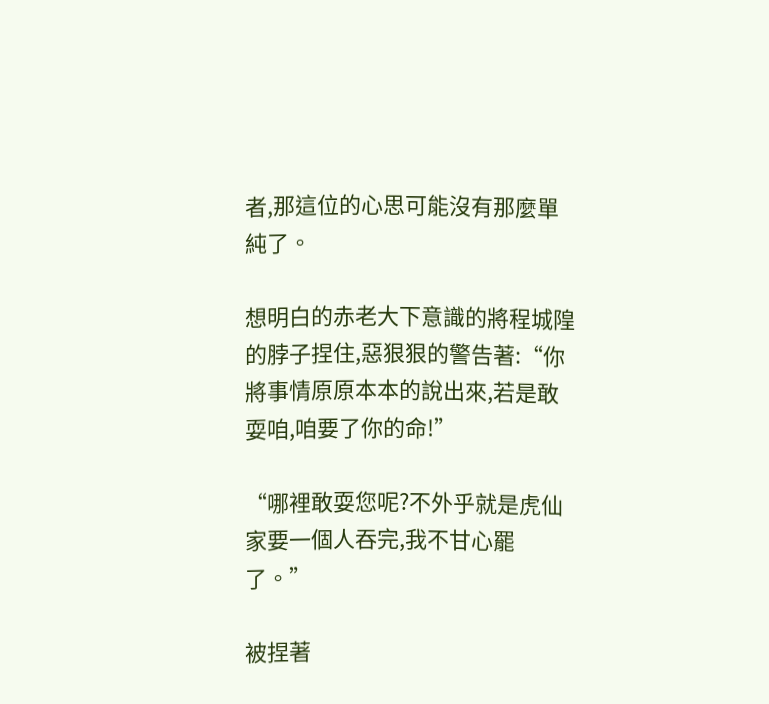者,那這位的心思可能沒有那麼單純了。

想明白的赤老大下意識的將程城隍的脖子捏住,惡狠狠的警告著:“你將事情原原本本的說出來,若是敢耍咱,咱要了你的命!”

“哪裡敢耍您呢?不外乎就是虎仙家要一個人吞完,我不甘心罷了。”

被捏著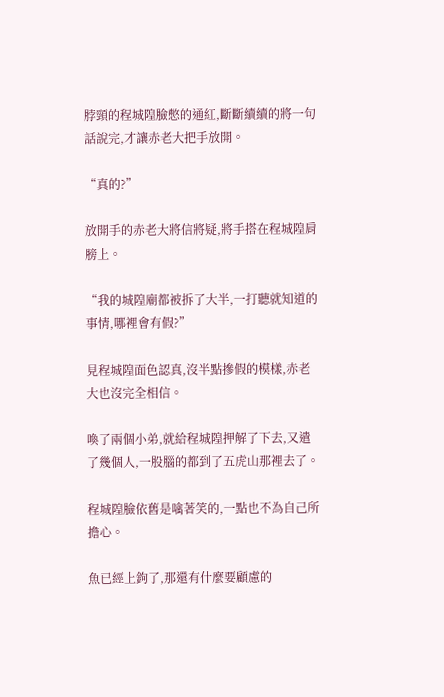脖頸的程城隍臉憋的通紅,斷斷續續的將一句話說完,才讓赤老大把手放開。

“真的?”

放開手的赤老大將信將疑,將手搭在程城隍肩膀上。

“我的城隍廟都被拆了大半,一打聽就知道的事情,哪裡會有假?”

見程城隍面色認真,沒半點摻假的模樣,赤老大也沒完全相信。

喚了兩個小弟,就給程城隍押解了下去,又遣了幾個人,一股腦的都到了五虎山那裡去了。

程城隍臉依舊是噙著笑的,一點也不為自己所擔心。

魚已經上鉤了,那還有什麼要顧慮的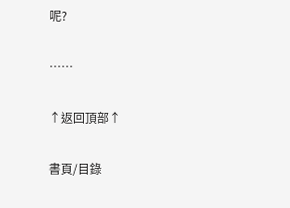呢?

……

↑返回頂部↑

書頁/目錄